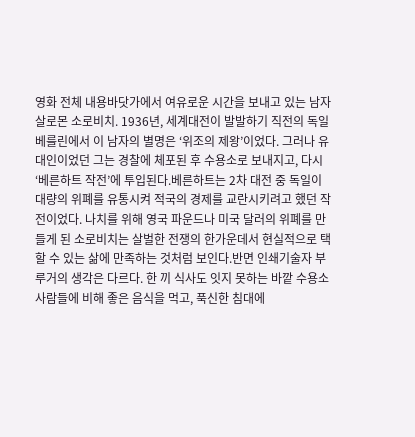영화 전체 내용바닷가에서 여유로운 시간을 보내고 있는 남자 살로몬 소로비치. 1936년, 세계대전이 발발하기 직전의 독일 베를린에서 이 남자의 별명은 ‘위조의 제왕’이었다. 그러나 유대인이었던 그는 경찰에 체포된 후 수용소로 보내지고, 다시 ‘베른하트 작전’에 투입된다.베른하트는 2차 대전 중 독일이 대량의 위폐를 유통시켜 적국의 경제를 교란시키려고 했던 작전이었다. 나치를 위해 영국 파운드나 미국 달러의 위폐를 만들게 된 소로비치는 살벌한 전쟁의 한가운데서 현실적으로 택할 수 있는 삶에 만족하는 것처럼 보인다.반면 인쇄기술자 부루거의 생각은 다르다. 한 끼 식사도 잇지 못하는 바깥 수용소 사람들에 비해 좋은 음식을 먹고, 푹신한 침대에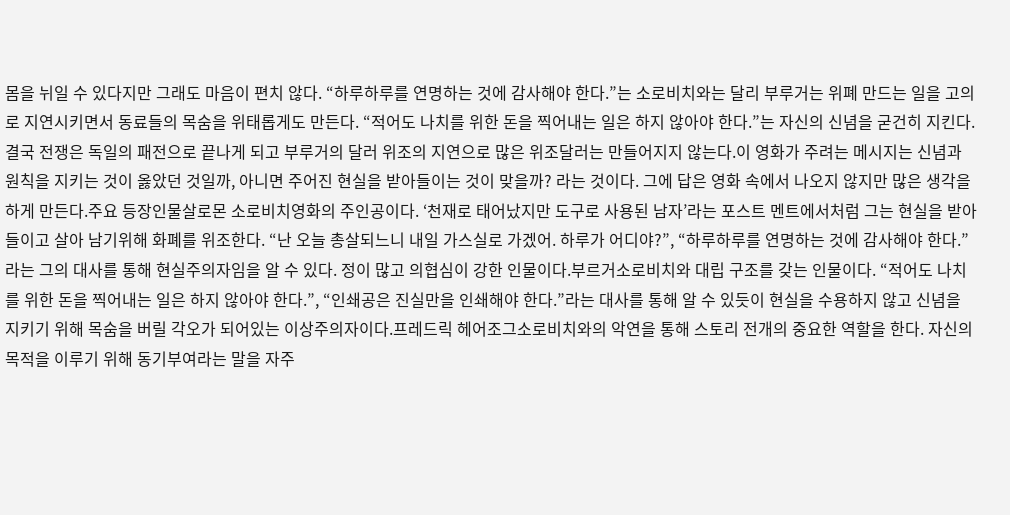몸을 뉘일 수 있다지만 그래도 마음이 편치 않다. “하루하루를 연명하는 것에 감사해야 한다.”는 소로비치와는 달리 부루거는 위폐 만드는 일을 고의로 지연시키면서 동료들의 목숨을 위태롭게도 만든다. “적어도 나치를 위한 돈을 찍어내는 일은 하지 않아야 한다.”는 자신의 신념을 굳건히 지킨다.결국 전쟁은 독일의 패전으로 끝나게 되고 부루거의 달러 위조의 지연으로 많은 위조달러는 만들어지지 않는다.이 영화가 주려는 메시지는 신념과 원칙을 지키는 것이 옳았던 것일까, 아니면 주어진 현실을 받아들이는 것이 맞을까? 라는 것이다. 그에 답은 영화 속에서 나오지 않지만 많은 생각을 하게 만든다.주요 등장인물살로몬 소로비치영화의 주인공이다. ‘천재로 태어났지만 도구로 사용된 남자’라는 포스트 멘트에서처럼 그는 현실을 받아들이고 살아 남기위해 화폐를 위조한다. “난 오늘 총살되느니 내일 가스실로 가겠어. 하루가 어디야?”, “하루하루를 연명하는 것에 감사해야 한다.”라는 그의 대사를 통해 현실주의자임을 알 수 있다. 정이 많고 의협심이 강한 인물이다.부르거소로비치와 대립 구조를 갖는 인물이다. “적어도 나치를 위한 돈을 찍어내는 일은 하지 않아야 한다.”, “인쇄공은 진실만을 인쇄해야 한다.”라는 대사를 통해 알 수 있듯이 현실을 수용하지 않고 신념을 지키기 위해 목숨을 버릴 각오가 되어있는 이상주의자이다.프레드릭 헤어조그소로비치와의 악연을 통해 스토리 전개의 중요한 역할을 한다. 자신의 목적을 이루기 위해 동기부여라는 말을 자주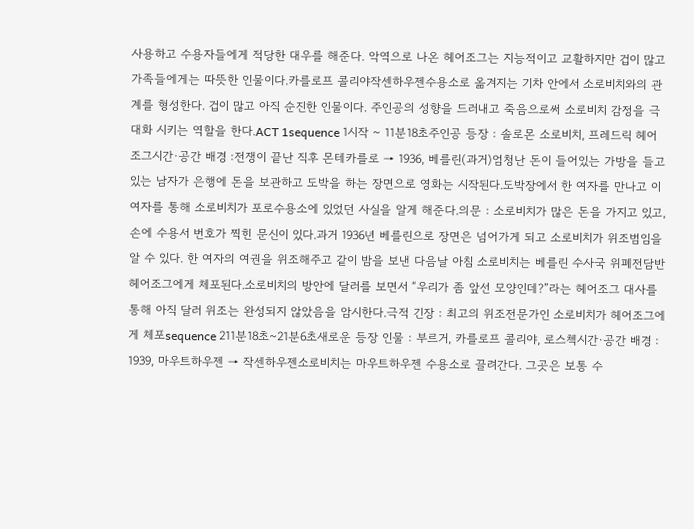사용하고 수용자들에게 적당한 대우를 해준다. 악역으로 나온 헤어조그는 지능적이고 교활하지만 겁이 많고 가족들에게는 따뜻한 인물이다.카를로프 콜리야작센하우젠수용소로 옮겨지는 기차 안에서 소로비치와의 관계를 형성한다. 겁이 많고 아직 순진한 인물이다. 주인공의 성향을 드러내고 죽음으로써 소로비치 감정을 극대화 시키는 역할을 한다.ACT 1sequence 1시작 ~ 11분18초주인공 등장 : 솔로몬 소로비치, 프레드릭 헤어조그시간·공간 배경 :전쟁이 끝난 직후 몬테카를로 → 1936, 베를린(과거)엄청난 돈이 들어있는 가방을 들고 있는 남자가 은행에 돈을 보관하고 도박을 하는 장면으로 영화는 시작된다.도박장에서 한 여자를 만나고 이 여자를 통해 소로비치가 포로수용소에 있었던 사실을 알게 해준다.의문 : 소로비치가 많은 돈을 가지고 있고, 손에 수용서 번호가 찍힌 문신이 있다.과거 1936년 베를린으로 장면은 넘어가게 되고 소로비치가 위조범임을 알 수 있다. 한 여자의 여권을 위조해주고 같이 밤을 보낸 다음날 아침 소로비치는 베를린 수사국 위폐전담반 헤어조그에게 체포된다.소로비치의 방안에 달러를 보면서 “우리가 좀 앞선 모양인데?”라는 헤어조그 대사를 통해 아직 달러 위조는 완성되지 않았음을 암시한다.극적 긴장 : 최고의 위조전문가인 소로비치가 헤어조그에게 체포sequence 211분18초~21분6초새로운 등장 인물 : 부르거, 카를로프 콜리야, 로스첵시간·공간 배경 : 1939, 마우트하우젠 → 작센하우젠소로비치는 마우트하우젠 수용소로 끌려간다. 그곳은 보통 수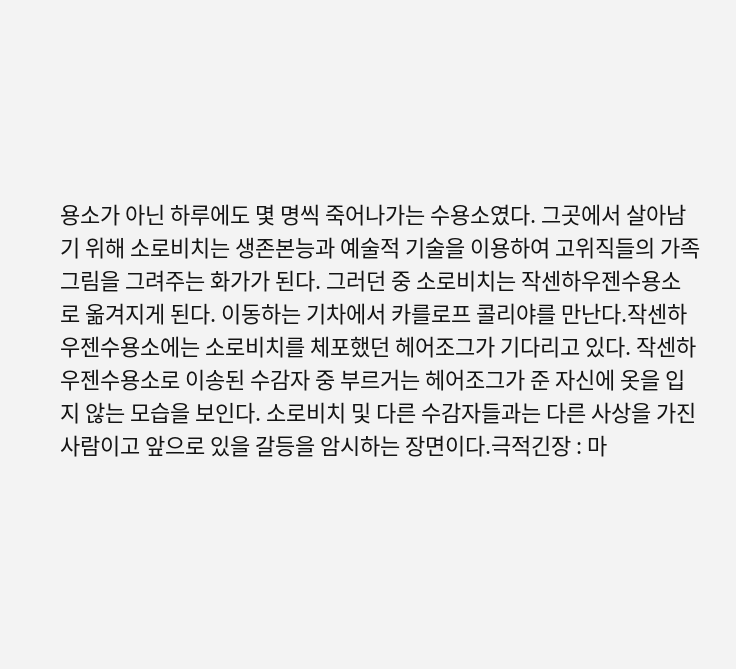용소가 아닌 하루에도 몇 명씩 죽어나가는 수용소였다. 그곳에서 살아남기 위해 소로비치는 생존본능과 예술적 기술을 이용하여 고위직들의 가족 그림을 그려주는 화가가 된다. 그러던 중 소로비치는 작센하우젠수용소로 옮겨지게 된다. 이동하는 기차에서 카를로프 콜리야를 만난다.작센하우젠수용소에는 소로비치를 체포했던 헤어조그가 기다리고 있다. 작센하우젠수용소로 이송된 수감자 중 부르거는 헤어조그가 준 자신에 옷을 입지 않는 모습을 보인다. 소로비치 및 다른 수감자들과는 다른 사상을 가진 사람이고 앞으로 있을 갈등을 암시하는 장면이다.극적긴장 : 마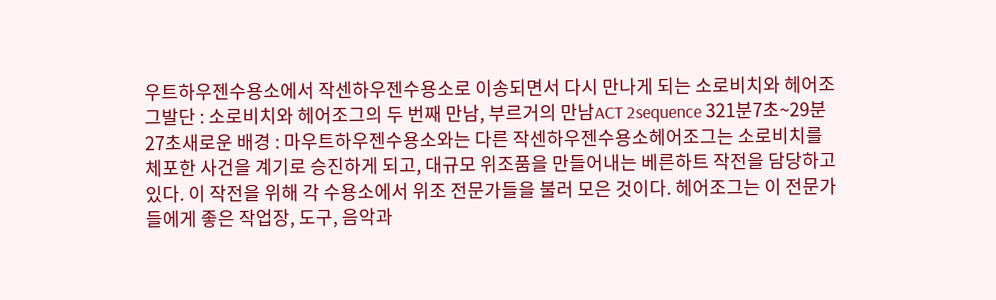우트하우젠수용소에서 작센하우젠수용소로 이송되면서 다시 만나게 되는 소로비치와 헤어조그발단 : 소로비치와 헤어조그의 두 번째 만남, 부르거의 만남ACT 2sequence 321분7초~29분27초새로운 배경 : 마우트하우젠수용소와는 다른 작센하우젠수용소헤어조그는 소로비치를 체포한 사건을 계기로 승진하게 되고, 대규모 위조품을 만들어내는 베른하트 작전을 담당하고 있다. 이 작전을 위해 각 수용소에서 위조 전문가들을 불러 모은 것이다. 헤어조그는 이 전문가들에게 좋은 작업장, 도구, 음악과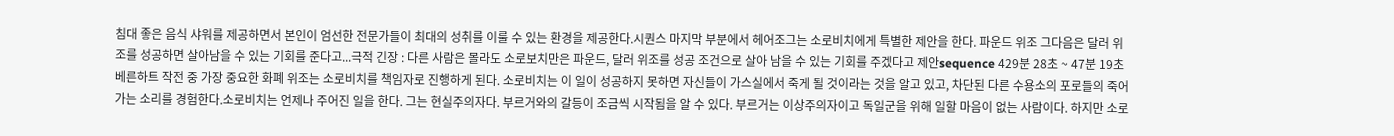침대 좋은 음식 샤워를 제공하면서 본인이 엄선한 전문가들이 최대의 성취를 이룰 수 있는 환경을 제공한다.시퀀스 마지막 부분에서 헤어조그는 소로비치에게 특별한 제안을 한다. 파운드 위조 그다음은 달러 위조를 성공하면 살아남을 수 있는 기회를 준다고...극적 긴장 : 다른 사람은 몰라도 소로보치만은 파운드, 달러 위조를 성공 조건으로 살아 남을 수 있는 기회를 주겠다고 제안sequence 429분 28초 ~ 47분 19초베른하트 작전 중 가장 중요한 화폐 위조는 소로비치를 책임자로 진행하게 된다. 소로비치는 이 일이 성공하지 못하면 자신들이 가스실에서 죽게 될 것이라는 것을 알고 있고, 차단된 다른 수용소의 포로들의 죽어가는 소리를 경험한다.소로비치는 언제나 주어진 일을 한다. 그는 현실주의자다. 부르거와의 갈등이 조금씩 시작됨을 알 수 있다. 부르거는 이상주의자이고 독일군을 위해 일할 마음이 없는 사람이다. 하지만 소로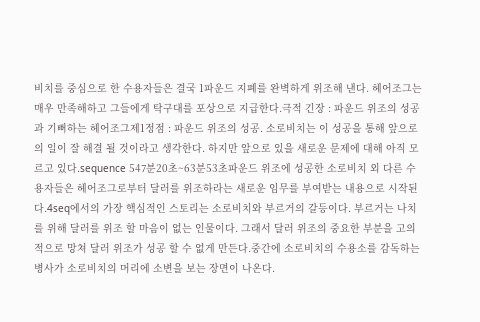비치를 중심으로 한 수용자들은 결국 1파운드 지폐를 완벽하게 위조해 낸다. 헤어조그는 매우 만족해하고 그들에게 탁구대를 포상으로 지급한다.극적 긴장 : 파운드 위조의 성공과 기뻐하는 헤어조그제1정점 : 파운드 위조의 성공. 소로비치는 이 성공을 통해 앞으로의 일이 잘 해결 될 것이라고 생각한다. 하지만 앞으로 있을 새로운 문제에 대해 아직 모르고 있다.sequence 547분20초~63분53초파운드 위조에 성공한 소로비치 외 다른 수용자들은 헤어조그로부터 달러를 위조하라는 새로운 임무를 부여받는 내용으로 시작된다.4seq에서의 가장 핵심적인 스토리는 소로비치와 부르거의 갈등이다. 부르거는 나치를 위해 달러를 위조 할 마음이 없는 인물이다. 그래서 달러 위조의 중요한 부분을 고의적으로 망쳐 달러 위조가 성공 할 수 없게 만든다.중간에 소로비치의 수용소를 감독하는 병사가 소로비치의 머리에 소변을 보는 장면이 나온다.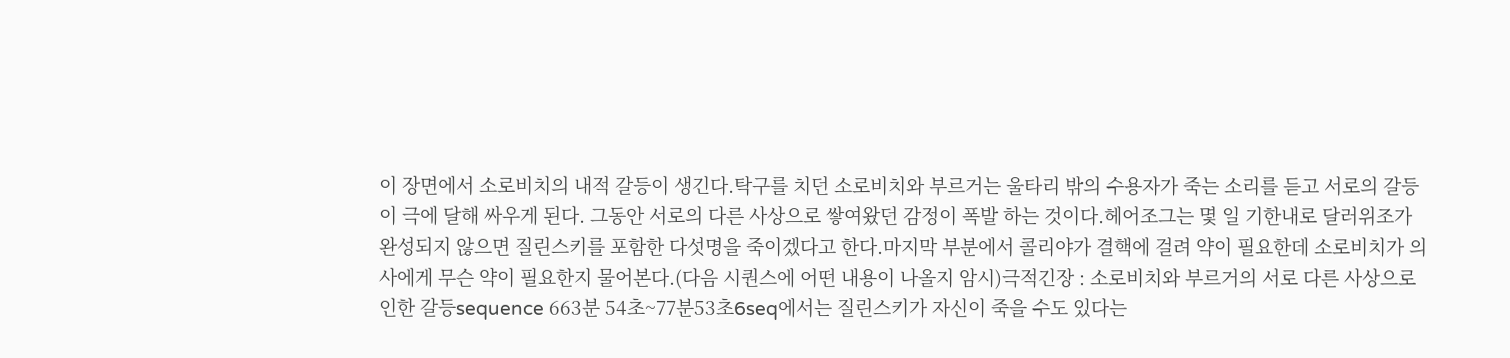이 장면에서 소로비치의 내적 갈등이 생긴다.탁구를 치던 소로비치와 부르거는 울타리 밖의 수용자가 죽는 소리를 듣고 서로의 갈등이 극에 달해 싸우게 된다. 그동안 서로의 다른 사상으로 쌓여왔던 감정이 폭발 하는 것이다.헤어조그는 몇 일 기한내로 달러위조가 완성되지 않으면 질린스키를 포함한 다섯명을 죽이겠다고 한다.마지막 부분에서 콜리야가 결핵에 걸려 약이 필요한데 소로비치가 의사에게 무슨 약이 필요한지 물어본다.(다음 시퀀스에 어떤 내용이 나올지 암시)극적긴장 : 소로비치와 부르거의 서로 다른 사상으로 인한 갈등sequence 663분 54초~77분53초6seq에서는 질린스키가 자신이 죽을 수도 있다는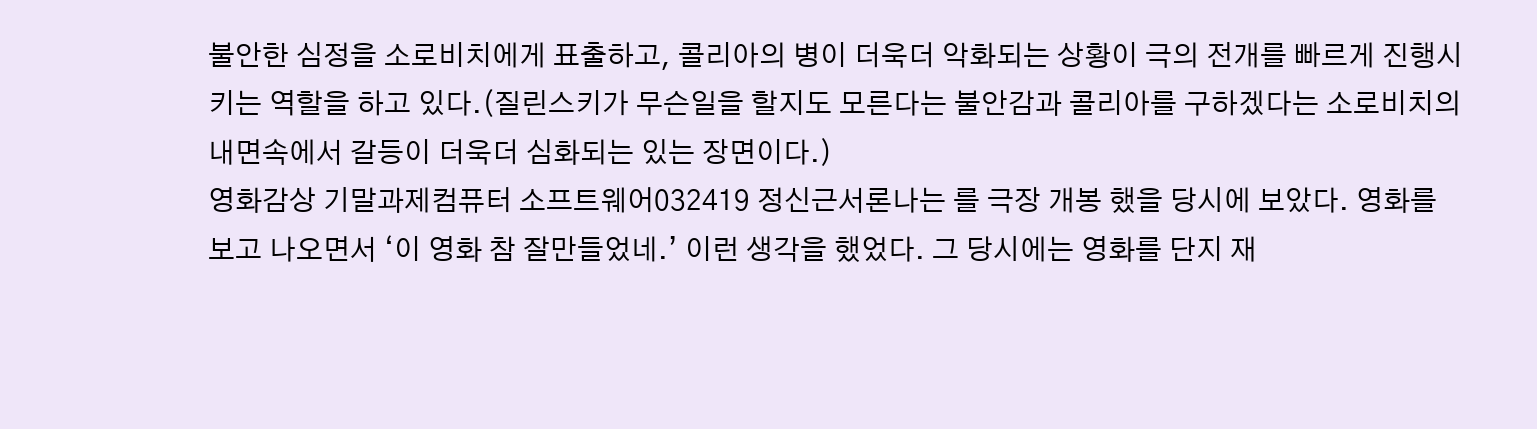불안한 심정을 소로비치에게 표출하고, 콜리아의 병이 더욱더 악화되는 상황이 극의 전개를 빠르게 진행시키는 역할을 하고 있다.(질린스키가 무슨일을 할지도 모른다는 불안감과 콜리아를 구하겠다는 소로비치의 내면속에서 갈등이 더욱더 심화되는 있는 장면이다.)
영화감상 기말과제컴퓨터 소프트웨어032419 정신근서론나는 를 극장 개봉 했을 당시에 보았다. 영화를 보고 나오면서 ‘이 영화 참 잘만들었네.’ 이런 생각을 했었다. 그 당시에는 영화를 단지 재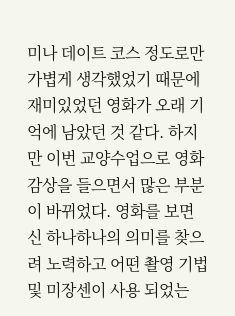미나 데이트 코스 정도로만 가볍게 생각했었기 때문에 재미있었던 영화가 오래 기억에 남았던 것 같다. 하지만 이번 교양수업으로 영화감상을 들으면서 많은 부분이 바뀌었다. 영화를 보면 신 하나하나의 의미를 찾으려 노력하고 어떤 촬영 기법 및 미장센이 사용 되었는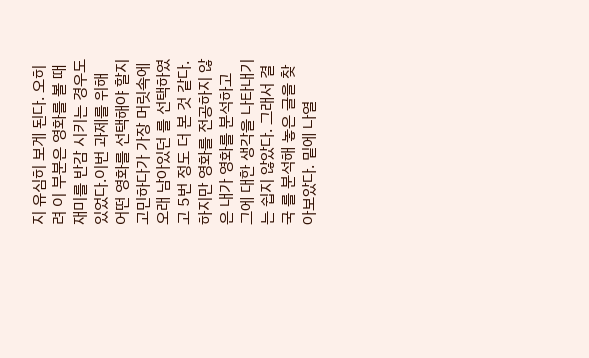지 유심히 보게 된다. 오히려 이 부분은 영화를 볼 때 재미를 반감 시키는 경우도 있었다.이번 과제를 위해 어떤 영화를 선택해야 할지 고민하다가 가장 머릿속에 오래 남아있던 를 선택하였고 5번 정도 더 본 것 같다. 하지만 영화를 전공하지 않은 내가 영화를 분석하고 그에 대한 생각을 나타내기는 쉽지 않았다. 그래서 결국 를 분석해 놓은 글을 찾아보았다. 밑에 나열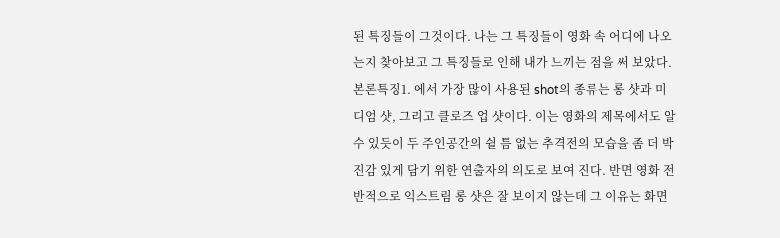된 특징들이 그것이다. 나는 그 특징들이 영화 속 어디에 나오는지 찾아보고 그 특징들로 인해 내가 느끼는 점을 써 보았다.본론특징1. 에서 가장 많이 사용된 shot의 종류는 롱 샷과 미디엄 샷, 그리고 클로즈 업 샷이다. 이는 영화의 제목에서도 알 수 있듯이 두 주인공간의 쉴 틈 없는 추격전의 모습을 좀 더 박진감 있게 담기 위한 연출자의 의도로 보여 진다. 반면 영화 전반적으로 익스트림 롱 샷은 잘 보이지 않는데 그 이유는 화면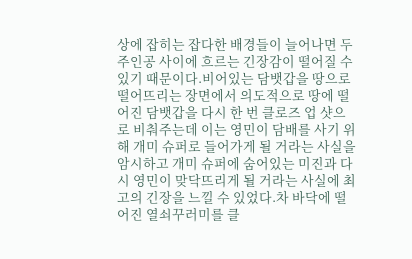상에 잡히는 잡다한 배경들이 늘어나면 두 주인공 사이에 흐르는 긴장감이 떨어질 수 있기 때문이다.비어있는 담뱃갑을 땅으로 떨어뜨리는 장면에서 의도적으로 땅에 떨어진 담뱃갑을 다시 한 번 클로즈 업 샷으로 비춰주는데 이는 영민이 담배를 사기 위해 개미 슈퍼로 들어가게 될 거라는 사실을 암시하고 개미 슈퍼에 숨어있는 미진과 다시 영민이 맞닥뜨리게 될 거라는 사실에 최고의 긴장을 느낄 수 있었다.차 바닥에 떨어진 열쇠꾸러미를 클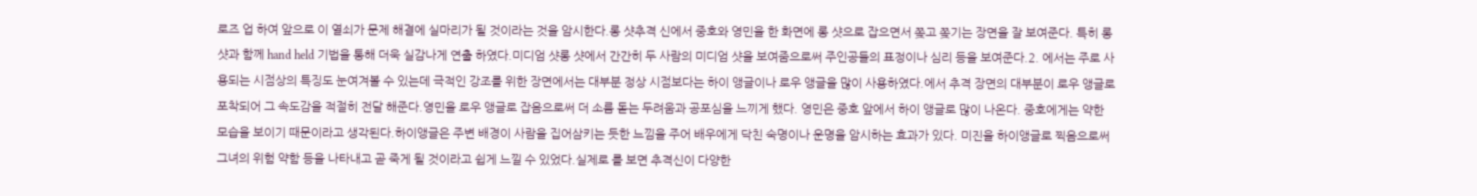로즈 업 하여 앞으로 이 열쇠가 문제 해결에 실마리가 될 것이라는 것을 암시한다.롱 샷추격 신에서 중호와 영민을 한 화면에 롱 샷으로 잡으면서 쫒고 쫒기는 장면을 잘 보여준다. 특히 롱 샷과 함께 hand held 기법을 통해 더욱 실감나게 연출 하였다.미디엄 샷롱 샷에서 간간히 두 사람의 미디엄 샷을 보여줌으로써 주인공들의 표정이나 심리 등을 보여준다.2. 에서는 주로 사용되는 시점상의 특징도 눈여겨볼 수 있는데 극적인 강조를 위한 장면에서는 대부분 정상 시점보다는 하이 앵글이나 로우 앵글을 많이 사용하였다.에서 추격 장면의 대부분이 로우 앵글로 포착되어 그 속도감을 적절히 전달 해준다.영민을 로우 앵글로 잡음으로써 더 소름 돋는 두려움과 공포심을 느끼게 했다. 영민은 중호 앞에서 하이 앵글로 많이 나온다. 중호에게는 약한 모습을 보이기 때문이라고 생각된다.하이앵글은 주변 배경이 사람을 집어삼키는 듯한 느낌을 주어 배우에게 닥친 숙명이나 운명을 암시하는 효과가 있다. 미진을 하이앵글로 찍음으로써 그녀의 위험 약함 등을 나타내고 곧 죽게 될 것이라고 쉽게 느낄 수 있었다.실제로 를 보면 추격신이 다양한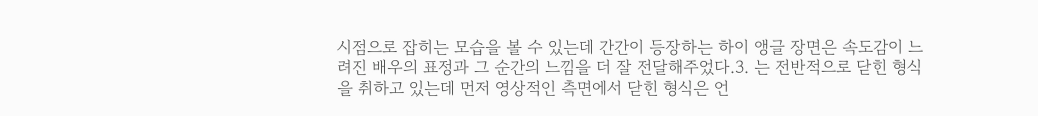시점으로 잡히는 모습을 볼 수 있는데 간간이 등장하는 하이 앵글 장면은 속도감이 느려진 배우의 표정과 그 순간의 느낌을 더 잘 전달해주었다.3. 는 전반적으로 닫힌 형식을 취하고 있는데 먼저 영상적인 측면에서 닫힌 형식은 언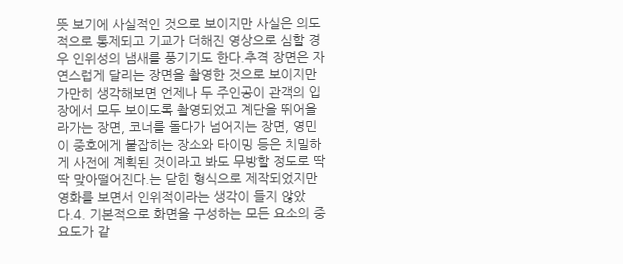뜻 보기에 사실적인 것으로 보이지만 사실은 의도적으로 통제되고 기교가 더해진 영상으로 심할 경우 인위성의 냄새를 풍기기도 한다.추격 장면은 자연스럽게 달리는 장면을 촬영한 것으로 보이지만 가만히 생각해보면 언제나 두 주인공이 관객의 입장에서 모두 보이도록 촬영되었고 계단을 뛰어올라가는 장면, 코너를 돌다가 넘어지는 장면, 영민이 중호에게 붙잡히는 장소와 타이밍 등은 치밀하게 사전에 계획된 것이라고 봐도 무방할 정도로 딱딱 맞아떨어진다.는 닫힌 형식으로 제작되었지만 영화를 보면서 인위적이라는 생각이 들지 않았다.4. 기본적으로 화면을 구성하는 모든 요소의 중요도가 같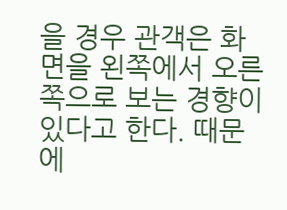을 경우 관객은 화면을 왼쪽에서 오른쪽으로 보는 경향이 있다고 한다. 때문에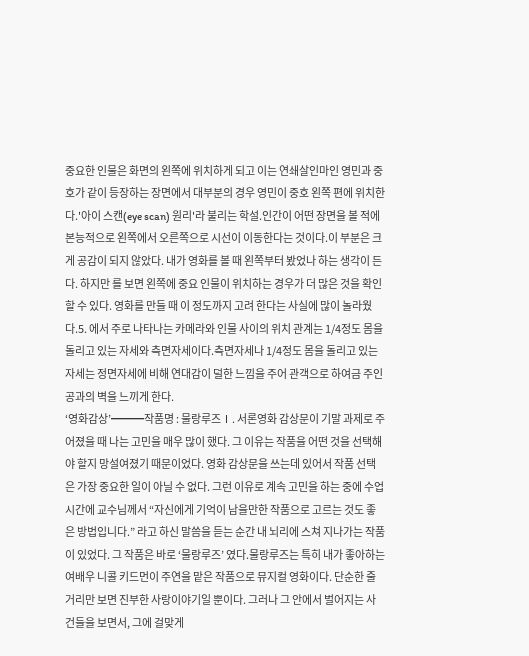중요한 인물은 화면의 왼쪽에 위치하게 되고 이는 연쇄살인마인 영민과 중호가 같이 등장하는 장면에서 대부분의 경우 영민이 중호 왼쪽 편에 위치한다.'아이 스캔(eye scan) 원리'라 불리는 학설.인간이 어떤 장면을 볼 적에 본능적으로 왼쪽에서 오른쪽으로 시선이 이동한다는 것이다.이 부분은 크게 공감이 되지 않았다. 내가 영화를 볼 때 왼쪽부터 봤었나 하는 생각이 든다. 하지만 를 보면 왼쪽에 중요 인물이 위치하는 경우가 더 많은 것을 확인 할 수 있다. 영화를 만들 때 이 정도까지 고려 한다는 사실에 많이 놀라웠다.5. 에서 주로 나타나는 카메라와 인물 사이의 위치 관계는 1/4정도 몸을 돌리고 있는 자세와 측면자세이다.측면자세나 1/4정도 몸을 돌리고 있는 자세는 정면자세에 비해 연대감이 덜한 느낌을 주어 관객으로 하여금 주인공과의 벽을 느끼게 한다.
‘영화감상’━━━작품명 : 물랑루즈Ⅰ. 서론영화 감상문이 기말 과제로 주어졌을 때 나는 고민을 매우 많이 했다. 그 이유는 작품을 어떤 것을 선택해야 할지 망설여졌기 때문이었다. 영화 감상문을 쓰는데 있어서 작품 선택은 가장 중요한 일이 아닐 수 없다. 그런 이유로 계속 고민을 하는 중에 수업 시간에 교수님께서 “자신에게 기억이 남을만한 작품으로 고르는 것도 좋은 방법입니다.” 라고 하신 말씀을 듣는 순간 내 뇌리에 스쳐 지나가는 작품이 있었다. 그 작품은 바로 ‘물랑루즈’ 였다.물랑루즈는 특히 내가 좋아하는 여배우 니콜 키드먼이 주연을 맡은 작품으로 뮤지컬 영화이다. 단순한 줄거리만 보면 진부한 사랑이야기일 뿐이다. 그러나 그 안에서 벌어지는 사건들을 보면서, 그에 걸맞게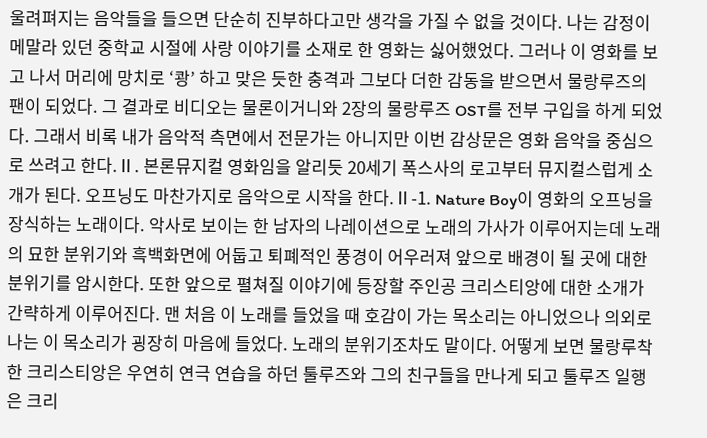울려펴지는 음악들을 들으면 단순히 진부하다고만 생각을 가질 수 없을 것이다. 나는 감정이 메말라 있던 중학교 시절에 사랑 이야기를 소재로 한 영화는 싫어했었다. 그러나 이 영화를 보고 나서 머리에 망치로 ‘쾅’ 하고 맞은 듯한 충격과 그보다 더한 감동을 받으면서 물랑루즈의 팬이 되었다. 그 결과로 비디오는 물론이거니와 2장의 물랑루즈 OST를 전부 구입을 하게 되었다. 그래서 비록 내가 음악적 측면에서 전문가는 아니지만 이번 감상문은 영화 음악을 중심으로 쓰려고 한다.Ⅱ. 본론뮤지컬 영화임을 알리듯 20세기 폭스사의 로고부터 뮤지컬스럽게 소개가 된다. 오프닝도 마찬가지로 음악으로 시작을 한다.Ⅱ-1. Nature Boy이 영화의 오프닝을 장식하는 노래이다. 악사로 보이는 한 남자의 나레이션으로 노래의 가사가 이루어지는데 노래의 묘한 분위기와 흑백화면에 어둡고 퇴폐적인 풍경이 어우러져 앞으로 배경이 될 곳에 대한 분위기를 암시한다. 또한 앞으로 펼쳐질 이야기에 등장할 주인공 크리스티앙에 대한 소개가 간략하게 이루어진다. 맨 처음 이 노래를 들었을 때 호감이 가는 목소리는 아니었으나 의외로 나는 이 목소리가 굉장히 마음에 들었다. 노래의 분위기조차도 말이다. 어떻게 보면 물랑루착한 크리스티앙은 우연히 연극 연습을 하던 툴루즈와 그의 친구들을 만나게 되고 툴루즈 일행은 크리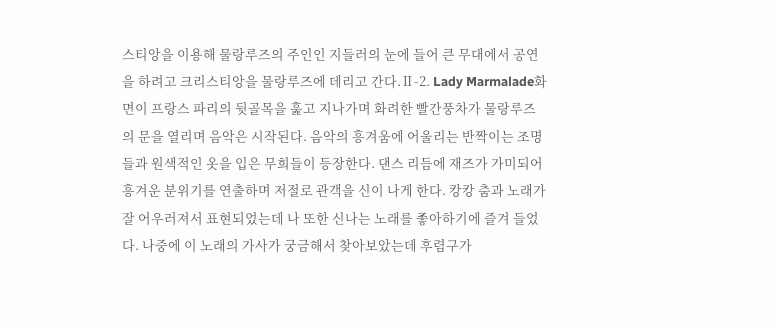스티앙을 이용해 물랑루즈의 주인인 지들러의 눈에 들어 큰 무대에서 공연을 하려고 크리스티앙을 물랑루즈에 데리고 간다.Ⅱ-2. Lady Marmalade화면이 프랑스 파리의 뒷골목을 훑고 지나가며 화려한 빨간풍차가 물랑루즈의 문을 열리며 음악은 시작된다. 음악의 흥겨움에 어울리는 반짝이는 조명들과 원색적인 옷을 입은 무희들이 등장한다. 댄스 리듬에 재즈가 가미되어 흥겨운 분위기를 연출하며 저절로 관객을 신이 나게 한다. 캉캉 춤과 노래가 잘 어우러져서 표현되었는데 나 또한 신나는 노래를 좋아하기에 즐겨 들었다. 나중에 이 노래의 가사가 궁금해서 찾아보았는데 후렴구가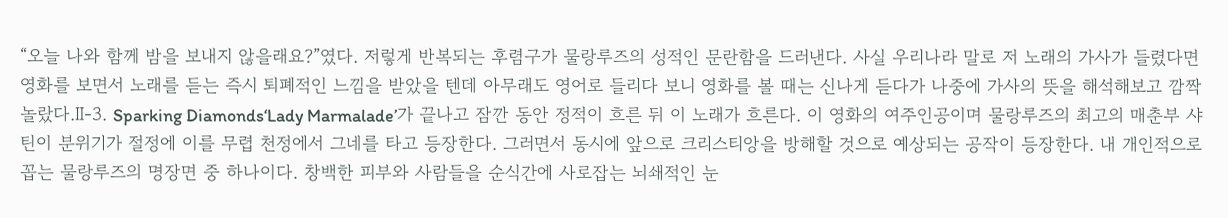“오늘 나와 함께 밤을 보내지 않을래요?”였다. 저렇게 반복되는 후렴구가 물랑루즈의 성적인 문란함을 드러낸다. 사실 우리나라 말로 저 노래의 가사가 들렸다면 영화를 보면서 노래를 듣는 즉시 퇴폐적인 느낌을 받았을 텐데 아무래도 영어로 들리다 보니 영화를 볼 때는 신나게 듣다가 나중에 가사의 뜻을 해석해보고 깜짝 놀랐다.Ⅱ-3. Sparking Diamonds‘Lady Marmalade’가 끝나고 잠깐 동안 정적이 흐른 뒤 이 노래가 흐른다. 이 영화의 여주인공이며 물랑루즈의 최고의 매춘부 샤틴이 분위기가 절정에 이를 무렵 천정에서 그네를 타고 등장한다. 그러면서 동시에 앞으로 크리스티앙을 방해할 것으로 예상되는 공작이 등장한다. 내 개인적으로 꼽는 물랑루즈의 명장면 중 하나이다. 창백한 피부와 사람들을 순식간에 사로잡는 뇌쇄적인 눈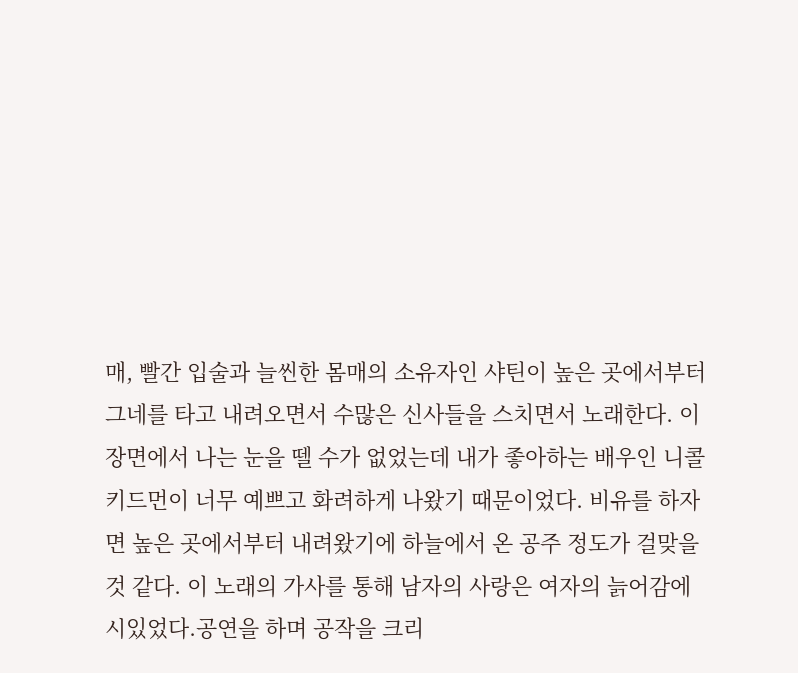매, 빨간 입술과 늘씬한 몸매의 소유자인 샤틴이 높은 곳에서부터 그네를 타고 내려오면서 수많은 신사들을 스치면서 노래한다. 이 장면에서 나는 눈을 뗄 수가 없었는데 내가 좋아하는 배우인 니콜 키드먼이 너무 예쁘고 화려하게 나왔기 때문이었다. 비유를 하자면 높은 곳에서부터 내려왔기에 하늘에서 온 공주 정도가 걸맞을 것 같다. 이 노래의 가사를 통해 남자의 사랑은 여자의 늙어감에 시있었다.공연을 하며 공작을 크리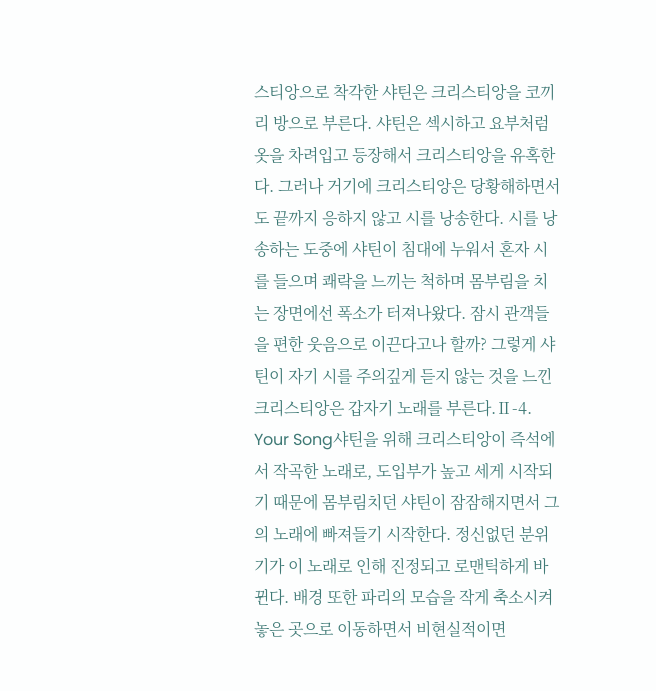스티앙으로 착각한 샤틴은 크리스티앙을 코끼리 방으로 부른다. 샤틴은 섹시하고 요부처럼 옷을 차려입고 등장해서 크리스티앙을 유혹한다. 그러나 거기에 크리스티앙은 당황해하면서도 끝까지 응하지 않고 시를 낭송한다. 시를 낭송하는 도중에 샤틴이 침대에 누워서 혼자 시를 들으며 쾌락을 느끼는 척하며 몸부림을 치는 장면에선 폭소가 터져나왔다. 잠시 관객들을 편한 웃음으로 이끈다고나 할까? 그렇게 샤틴이 자기 시를 주의깊게 듣지 않는 것을 느낀 크리스티앙은 갑자기 노래를 부른다.Ⅱ-4. Your Song샤틴을 위해 크리스티앙이 즉석에서 작곡한 노래로, 도입부가 높고 세게 시작되기 때문에 몸부림치던 샤틴이 잠잠해지면서 그의 노래에 빠져들기 시작한다. 정신없던 분위기가 이 노래로 인해 진정되고 로맨틱하게 바뀐다. 배경 또한 파리의 모습을 작게 축소시켜 놓은 곳으로 이동하면서 비현실적이면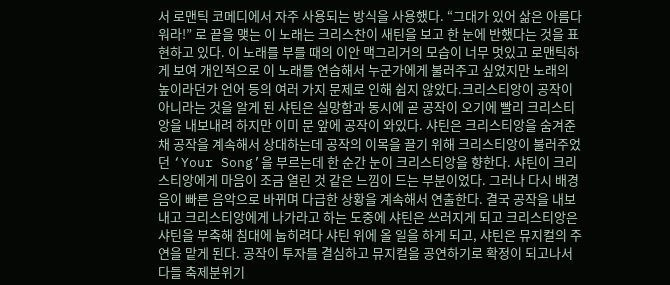서 로맨틱 코메디에서 자주 사용되는 방식을 사용했다. “그대가 있어 삶은 아름다워라!” 로 끝을 맺는 이 노래는 크리스찬이 새틴을 보고 한 눈에 반했다는 것을 표현하고 있다. 이 노래를 부를 때의 이안 맥그리거의 모습이 너무 멋있고 로맨틱하게 보여 개인적으로 이 노래를 연습해서 누군가에게 불러주고 싶었지만 노래의 높이라던가 언어 등의 여러 가지 문제로 인해 쉽지 않았다.크리스티앙이 공작이 아니라는 것을 알게 된 샤틴은 실망함과 동시에 곧 공작이 오기에 빨리 크리스티앙을 내보내려 하지만 이미 문 앞에 공작이 와있다. 샤틴은 크리스티앙을 숨겨준 채 공작을 계속해서 상대하는데 공작의 이목을 끌기 위해 크리스티앙이 불러주었던 ‘Your Song’을 부르는데 한 순간 눈이 크리스티앙을 향한다. 샤틴이 크리스티앙에게 마음이 조금 열린 것 같은 느낌이 드는 부분이었다. 그러나 다시 배경음이 빠른 음악으로 바뀌며 다급한 상황을 계속해서 연출한다. 결국 공작을 내보내고 크리스티앙에게 나가라고 하는 도중에 샤틴은 쓰러지게 되고 크리스티앙은 샤틴을 부축해 침대에 눕히려다 샤틴 위에 올 일을 하게 되고, 샤틴은 뮤지컬의 주연을 맡게 된다. 공작이 투자를 결심하고 뮤지컬을 공연하기로 확정이 되고나서 다들 축제분위기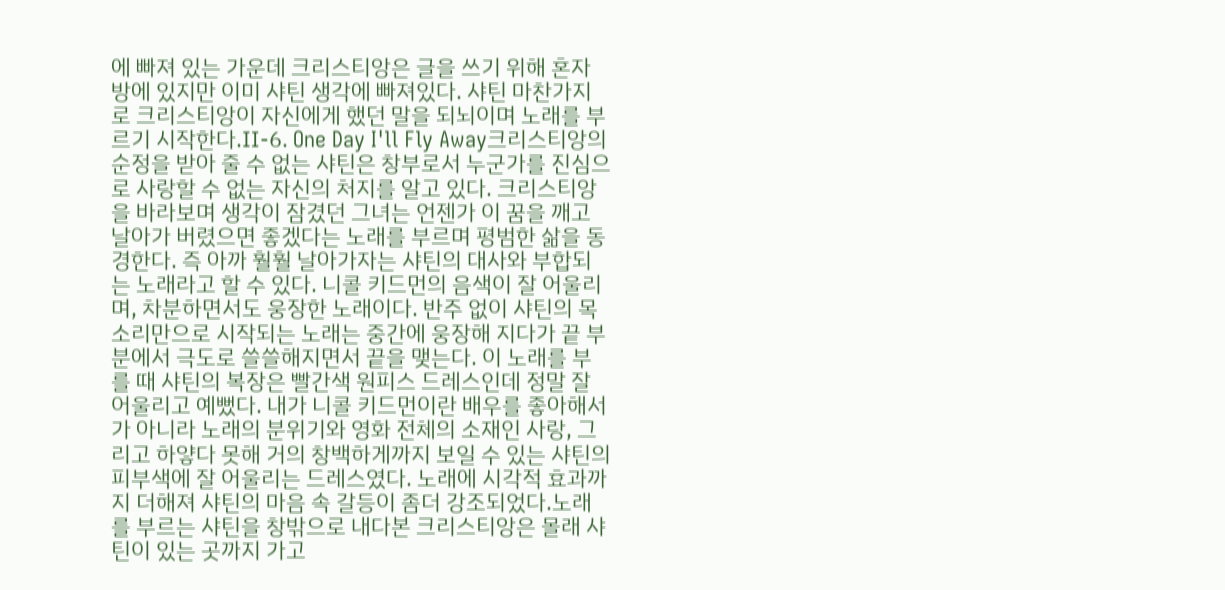에 빠져 있는 가운데 크리스티앙은 글을 쓰기 위해 혼자 방에 있지만 이미 샤틴 생각에 빠져있다. 샤틴 마찬가지로 크리스티앙이 자신에게 했던 말을 되뇌이며 노래를 부르기 시작한다.Ⅱ-6. One Day I'll Fly Away크리스티앙의 순정을 받아 줄 수 없는 샤틴은 창부로서 누군가를 진심으로 사랑할 수 없는 자신의 처지를 알고 있다. 크리스티앙을 바라보며 생각이 잠겼던 그녀는 언젠가 이 꿈을 깨고 날아가 버렸으면 좋겠다는 노래를 부르며 평범한 삶을 동경한다. 즉 아까 훨훨 날아가자는 샤틴의 대사와 부합되는 노래라고 할 수 있다. 니콜 키드먼의 음색이 잘 어울리며, 차분하면서도 웅장한 노래이다. 반주 없이 샤틴의 목소리만으로 시작되는 노래는 중간에 웅장해 지다가 끝 부분에서 극도로 쓸쓸해지면서 끝을 맺는다. 이 노래를 부를 때 샤틴의 복장은 빨간색 원피스 드레스인데 정말 잘 어울리고 예뻤다. 내가 니콜 키드먼이란 배우를 좋아해서가 아니라 노래의 분위기와 영화 전체의 소재인 사랑, 그리고 하얗다 못해 거의 창백하게까지 보일 수 있는 샤틴의 피부색에 잘 어울리는 드레스였다. 노래에 시각적 효과까지 더해져 샤틴의 마음 속 갈등이 좀더 강조되었다.노래를 부르는 샤틴을 창밖으로 내다본 크리스티앙은 몰래 샤틴이 있는 곳까지 가고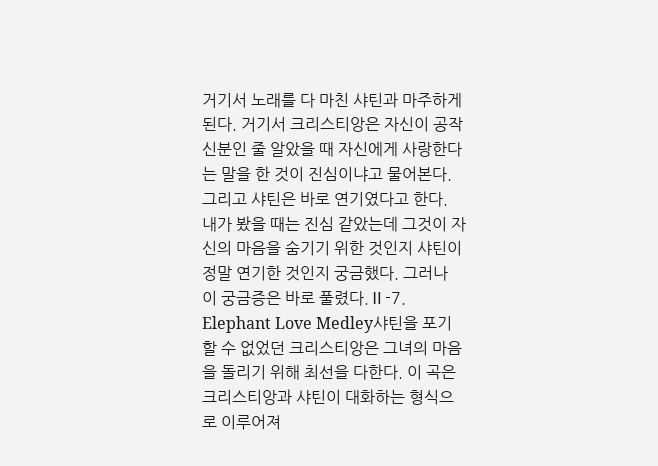거기서 노래를 다 마친 샤틴과 마주하게 된다. 거기서 크리스티앙은 자신이 공작신분인 줄 알았을 때 자신에게 사랑한다는 말을 한 것이 진심이냐고 물어본다. 그리고 샤틴은 바로 연기였다고 한다. 내가 봤을 때는 진심 같았는데 그것이 자신의 마음을 숨기기 위한 것인지 샤틴이 정말 연기한 것인지 궁금했다. 그러나 이 궁금증은 바로 풀렸다.Ⅱ-7. Elephant Love Medley샤틴을 포기할 수 없었던 크리스티앙은 그녀의 마음을 돌리기 위해 최선을 다한다. 이 곡은 크리스티앙과 샤틴이 대화하는 형식으로 이루어져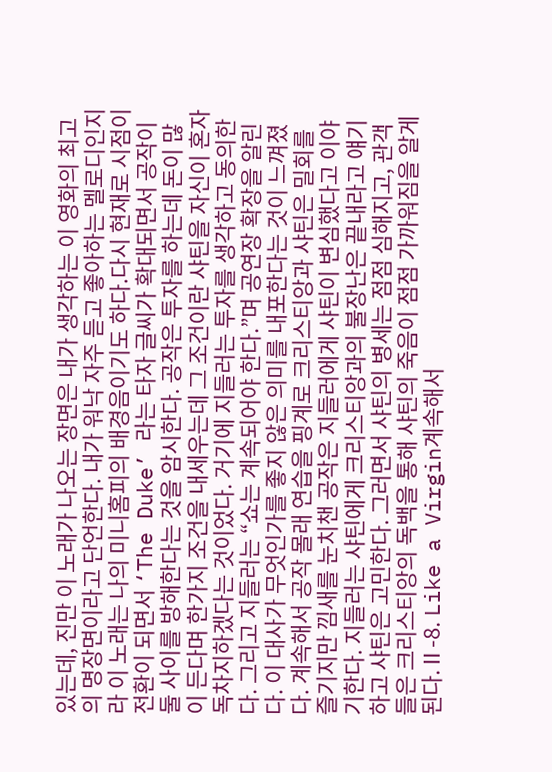있는데, 진만 이 노래가 나오는 장면은 내가 생각하는 이 영화의 최고의 명장면이라고 단언한다. 내가 워낙 자주 듣고 좋아하는 멜로디인지라 이 노래는 나의 미니홈피의 배경음이기도 하다.다시 현재로 시점이 전환이 되면서 ‘The Duke’ 라는 타자 글씨가 확대되면서 공작이 둘 사이를 방해한다는 것을 암시한다. 공작은 투자를 하는데 돈이 많이 든다며 한가지 조건을 내세우는데 그 조건이란 샤틴을 자신이 혼자 독차지하겠다는 것이었다. 거기에 지들러는 투자를 생각하고 동의한다. 그리고 지들러는 “쇼는 계속되어야 한다.”며 공연장 확장을 알린다. 이 대사가 무엇인가를 좋지 않은 의미를 내포한다는 것이 느껴졌다. 계속해서 공작 몰래 연습을 핑계로 크리스티앙과 샤틴은 밀회를 즐기지만 낌새를 눈치챈 공작은 지들러에게 샤틴이 변심했다고 이야기한다. 지들러는 샤틴에게 크리스티앙과의 불장난은 끝내라고 얘기하고 샤틴은 고민한다. 그러면서 샤틴의 병세는 점점 심해지고, 관객들은 크리스티앙의 독백을 통해 샤틴의 죽음이 점점 가까워짐을 알게 된다.Ⅱ-8. Like a Virgin계속해서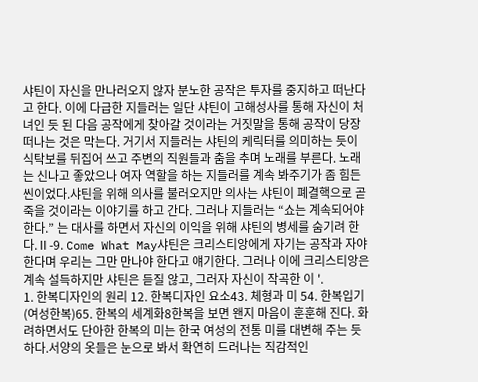샤틴이 자신을 만나러오지 않자 분노한 공작은 투자를 중지하고 떠난다고 한다. 이에 다급한 지들러는 일단 샤틴이 고해성사를 통해 자신이 처녀인 듯 된 다음 공작에게 찾아갈 것이라는 거짓말을 통해 공작이 당장 떠나는 것은 막는다. 거기서 지들러는 샤틴의 케릭터를 의미하는 듯이 식탁보를 뒤집어 쓰고 주변의 직원들과 춤을 추며 노래를 부른다. 노래는 신나고 좋았으나 여자 역할을 하는 지들러를 계속 봐주기가 좀 힘든 씬이었다.샤틴을 위해 의사를 불러오지만 의사는 샤틴이 폐결핵으로 곧 죽을 것이라는 이야기를 하고 간다. 그러나 지들러는 “쇼는 계속되어야 한다.” 는 대사를 하면서 자신의 이익을 위해 샤틴의 병세를 숨기려 한다.Ⅱ-9. Come What May샤틴은 크리스티앙에게 자기는 공작과 자야한다며 우리는 그만 만나야 한다고 얘기한다. 그러나 이에 크리스티앙은 계속 설득하지만 샤틴은 듣질 않고, 그러자 자신이 작곡한 이 '.
1. 한복디자인의 원리 12. 한복디자인 요소43. 체형과 미 54. 한복입기 (여성한복)65. 한복의 세계화8한복을 보면 왠지 마음이 훈훈해 진다. 화려하면서도 단아한 한복의 미는 한국 여성의 전통 미를 대변해 주는 듯하다.서양의 옷들은 눈으로 봐서 확연히 드러나는 직감적인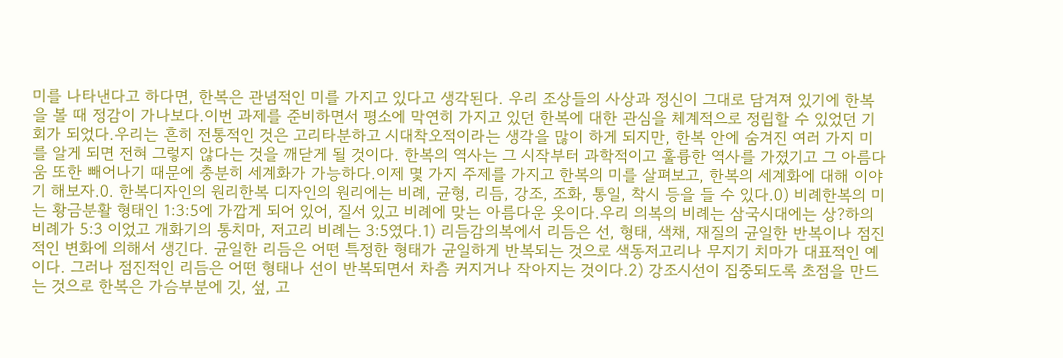미를 나타낸다고 하다면, 한복은 관념적인 미를 가지고 있다고 생각된다. 우리 조상들의 사상과 정신이 그대로 담겨져 있기에 한복을 볼 때 정감이 가나보다.이번 과제를 준비하면서 평소에 막연히 가지고 있던 한복에 대한 관심을 체계적으로 정립할 수 있었던 기회가 되었다.우리는 흔히 전통적인 것은 고리타분하고 시대착오적이라는 생각을 많이 하게 되지만, 한복 안에 숨겨진 여러 가지 미를 알게 되면 전혀 그렇지 않다는 것을 깨닫게 될 것이다. 한복의 역사는 그 시작부터 과학적이고 훌륭한 역사를 가졌기고 그 아름다움 또한 빼어나기 때문에 충분히 세계화가 가능하다.이제 몇 가지 주제를 가지고 한복의 미를 살펴보고, 한복의 세계화에 대해 이야기 해보자.0. 한복디자인의 원리한복 디자인의 원리에는 비례, 균형, 리듬, 강조, 조화, 통일, 착시 등을 들 수 있다.0) 비례한복의 미는 황금분활 형태인 1:3:5에 가깝게 되어 있어, 질서 있고 비례에 맞는 아름다운 옷이다.우리 의복의 비례는 삼국시대에는 상?하의 비례가 5:3 이었고 개화기의 통치마, 저고리 비례는 3:5였다.1) 리듬감의복에서 리듬은 선, 형태, 색채, 재질의 균일한 반복이나 점진적인 변화에 의해서 생긴다. 균일한 리듬은 어떤 특정한 형태가 균일하게 반복되는 것으로 색동저고리나 무지기 치마가 대표적인 예이다. 그러나 점진적인 리듬은 어떤 형태나 선이 반복되면서 차츰 커지거나 작아지는 것이다.2) 강조시선이 집중되도록 초점을 만드는 것으로 한복은 가슴부분에 깃, 섶, 고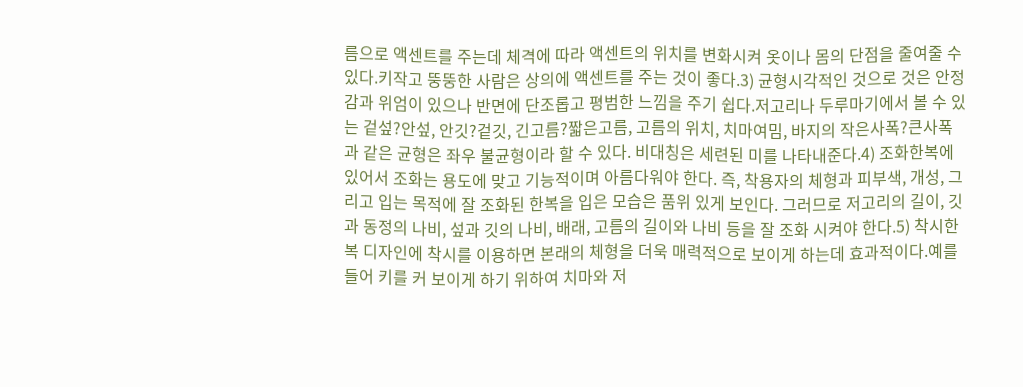름으로 액센트를 주는데 체격에 따라 액센트의 위치를 변화시켜 옷이나 몸의 단점을 줄여줄 수 있다.키작고 뚱뚱한 사람은 상의에 액센트를 주는 것이 좋다.3) 균형시각적인 것으로 것은 안정감과 위엄이 있으나 반면에 단조롭고 평범한 느낌을 주기 쉽다.저고리나 두루마기에서 볼 수 있는 겉섶?안섶, 안깃?겉깃, 긴고름?짧은고름, 고름의 위치, 치마여밈, 바지의 작은사폭?큰사폭과 같은 균형은 좌우 불균형이라 할 수 있다. 비대칭은 세련된 미를 나타내준다.4) 조화한복에 있어서 조화는 용도에 맞고 기능적이며 아름다워야 한다. 즉, 착용자의 체형과 피부색, 개성, 그리고 입는 목적에 잘 조화된 한복을 입은 모습은 품위 있게 보인다. 그러므로 저고리의 길이, 깃과 동정의 나비, 섶과 깃의 나비, 배래, 고름의 길이와 나비 등을 잘 조화 시켜야 한다.5) 착시한복 디자인에 착시를 이용하면 본래의 체형을 더욱 매력적으로 보이게 하는데 효과적이다.예를 들어 키를 커 보이게 하기 위하여 치마와 저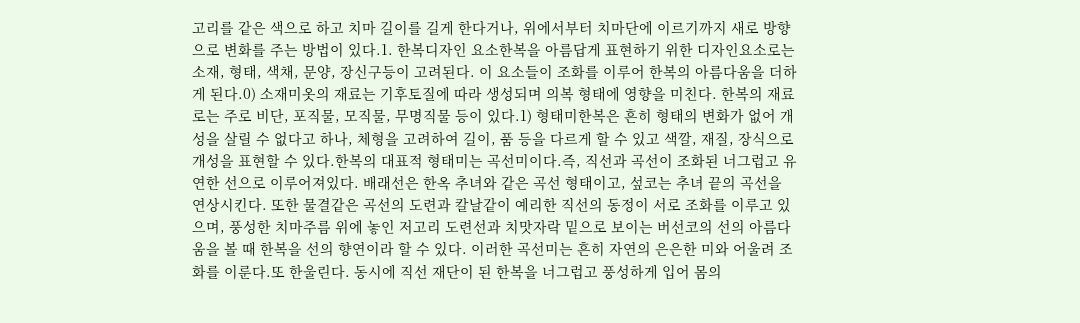고리를 같은 색으로 하고 치마 길이를 길게 한다거나, 위에서부터 치마단에 이르기까지 새로 방향으로 변화를 주는 방법이 있다.1. 한복디자인 요소한복을 아름답게 표현하기 위한 디자인요소로는 소재, 형태, 색채, 문양, 장신구등이 고려된다. 이 요소들이 조화를 이루어 한복의 아름다움을 더하게 된다.0) 소재미옷의 재료는 기후토질에 따라 생성되며 의복 형태에 영향을 미친다. 한복의 재료로는 주로 비단, 포직물, 모직물, 무명직물 등이 있다.1) 형태미한복은 흔히 형태의 변화가 없어 개성을 살릴 수 없다고 하나, 체형을 고려하여 길이, 품 등을 다르게 할 수 있고 색깔, 재질, 장식으로 개성을 표현할 수 있다.한복의 대표적 형태미는 곡선미이다.즉, 직선과 곡선이 조화된 너그럽고 유연한 선으로 이루어져있다. 배래선은 한옥 추녀와 같은 곡선 형태이고, 섶코는 추녀 끝의 곡선을 연상시킨다. 또한 물결같은 곡선의 도련과 칼날같이 예리한 직선의 동정이 서로 조화를 이루고 있으며, 풍성한 치마주름 위에 놓인 저고리 도련선과 치맛자락 밑으로 보이는 버선코의 선의 아름다움을 볼 때 한복을 선의 향연이라 할 수 있다. 이러한 곡선미는 흔히 자연의 은은한 미와 어울려 조화를 이룬다.또 한울린다. 동시에 직선 재단이 된 한복을 너그럽고 풍성하게 입어 몸의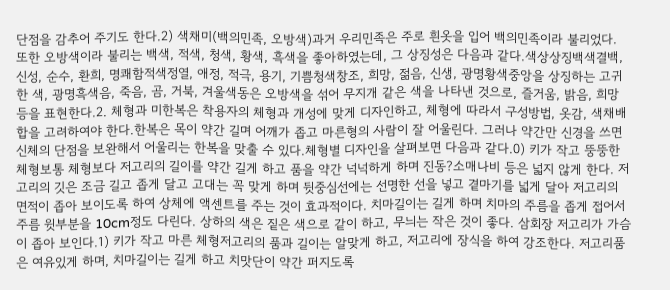단점을 감추어 주기도 한다.2) 색채미(백의민족, 오방색)과거 우리민족은 주로 흰옷을 입어 백의민족이라 불리었다. 또한 오방색이라 불리는 백색, 적색, 청색, 황색, 흑색을 좋아하였는데, 그 상징성은 다음과 같다.색상상징백색결백, 신성, 순수, 환희, 명쾌함적색정열, 애정, 적극, 용기, 기쁨청색창조, 희망, 젊음, 신생, 광명황색중앙을 상징하는 고귀한 색, 광명흑색음, 죽음, 곰, 거북, 겨울색동은 오방색을 섞어 무지개 같은 색을 나타낸 것으로, 즐거움, 밝음, 희망 등을 표현한다.2. 체형과 미한복은 착용자의 체형과 개성에 맞게 디자인하고, 체형에 따라서 구성방법, 옷감, 색채배합을 고려하여야 한다.한복은 목이 약간 길며 어깨가 좁고 마른형의 사람이 잘 어울린다. 그러나 약간만 신경을 쓰면 신체의 단점을 보완해서 어울리는 한복을 맞출 수 있다.체형별 디자인을 살펴보면 다음과 같다.0) 키가 작고 뚱뚱한 체형보통 체형보다 저고리의 길이를 약간 길게 하고 품을 약간 넉넉하게 하며 진동?소매나비 등은 넓지 않게 한다. 저고리의 깃은 조금 길고 좁게 달고 고대는 꼭 맞게 하며 뒷중심선에는 선명한 선을 넣고 곁마기를 넓게 달아 저고리의 면적이 좁아 보이도록 하여 상체에 액센트를 주는 것이 효과적이다. 치마길이는 길게 하며 치마의 주름을 좁게 접어서 주름 윗부분을 10cm정도 다린다. 상하의 색은 짙은 색으로 같이 하고, 무늬는 작은 것이 좋다. 삼회장 저고리가 가슴이 좁아 보인다.1) 키가 작고 마른 체형저고리의 품과 길이는 알맞게 하고, 저고리에 장식을 하여 강조한다. 저고리품은 여유있게 하며, 치마길이는 길게 하고 치맛단이 약간 퍼지도록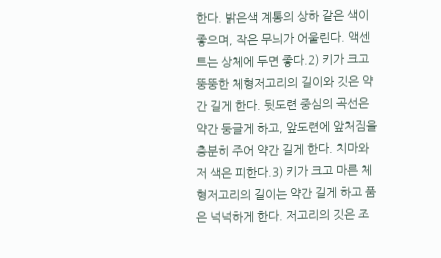한다. 밝은색 계통의 상하 같은 색이 좋으며, 작은 무늬가 어울린다. 액센트는 상체에 두면 좋다.2) 키가 크고 뚱뚱한 체형저고리의 길이와 깃은 약간 길게 한다. 뒷도련 중심의 곡선은 약간 둥글게 하고, 앞도련에 앞처짐을 충분히 주어 약간 길게 한다. 치마와 저 색은 피한다.3) 키가 크고 마른 체형저고리의 길이는 약간 길게 하고 품은 넉넉하게 한다. 저고리의 깃은 조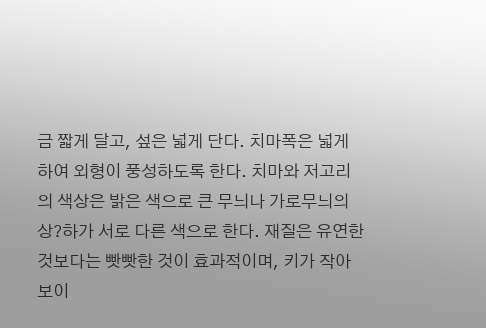금 짧게 달고, 섶은 넓게 단다. 치마폭은 넓게 하여 외형이 풍성하도록 한다. 치마와 저고리의 색상은 밝은 색으로 큰 무늬나 가로무늬의 상?하가 서로 다른 색으로 한다. 재질은 유연한 것보다는 빳빳한 것이 효과적이며, 키가 작아 보이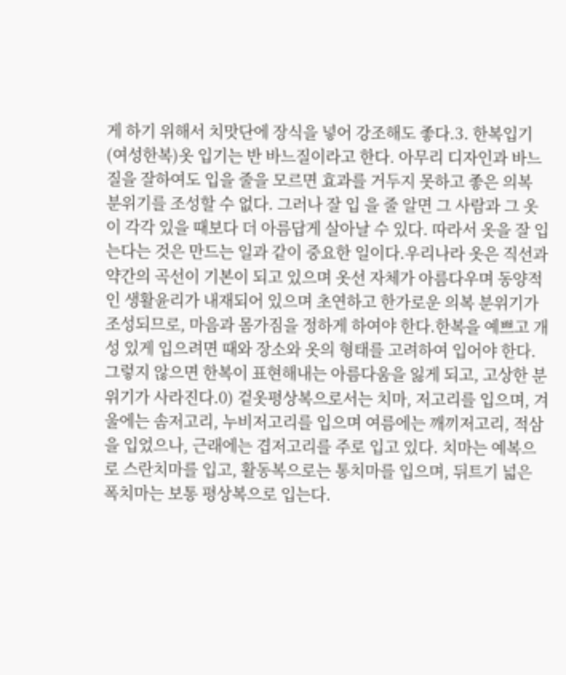게 하기 위해서 치맛단에 장식을 넣어 강조해도 좋다.3. 한복입기 (여성한복)옷 입기는 반 바느질이라고 한다. 아무리 디자인과 바느질을 잘하여도 입을 줄을 모르면 효과를 거두지 못하고 좋은 의복 분위기를 조성할 수 없다. 그러나 잘 입 을 줄 알면 그 사람과 그 옷이 각각 있을 때보다 더 아름답게 살아날 수 있다. 따라서 옷을 잘 입는다는 것은 만드는 일과 같이 중요한 일이다.우리나라 옷은 직선과 약간의 곡선이 기본이 되고 있으며 옷선 자체가 아름다우며 동양적인 생활윤리가 내재되어 있으며 초연하고 한가로운 의복 분위기가 조성되므로, 마음과 몸가짐을 정하게 하여야 한다.한복을 예쁘고 개성 있게 입으려면 때와 장소와 옷의 형태를 고려하여 입어야 한다. 그렇지 않으면 한복이 표현해내는 아름다움을 잃게 되고, 고상한 분위기가 사라진다.0) 겉옷평상복으로서는 치마, 저고리를 입으며, 겨울에는 솜저고리, 누비저고리를 입으며 여름에는 깨끼저고리, 적삼을 입었으나, 근래에는 겹저고리를 주로 입고 있다. 치마는 예복으로 스란치마를 입고, 활동복으로는 통치마를 입으며, 뒤트기 넓은 폭치마는 보통 평상복으로 입는다.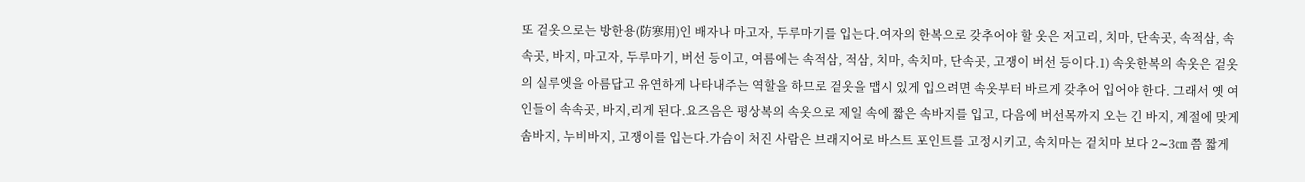또 겉옷으로는 방한용(防寒用)인 배자나 마고자, 두루마기를 입는다.여자의 한복으로 갖추어야 할 옷은 저고리, 치마, 단속곳, 속적삼, 속속곳, 바지, 마고자, 두루마기, 버선 등이고, 여름에는 속적삼, 적삼, 치마, 속치마, 단속곳, 고쟁이 버선 등이다.1) 속옷한복의 속옷은 겉옷의 실루엣을 아름답고 유연하게 나타내주는 역할을 하므로 겉옷을 맵시 있게 입으려면 속옷부터 바르게 갖추어 입어야 한다. 그래서 옛 여인들이 속속곳, 바지,리게 된다.요즈음은 평상복의 속옷으로 제일 속에 짧은 속바지를 입고, 다음에 버선목까지 오는 긴 바지, 계절에 맞게 솜바지, 누비바지, 고쟁이를 입는다.가슴이 처진 사람은 브래지어로 바스트 포인트를 고정시키고, 속치마는 겉치마 보다 2∼3㎝ 쯤 짧게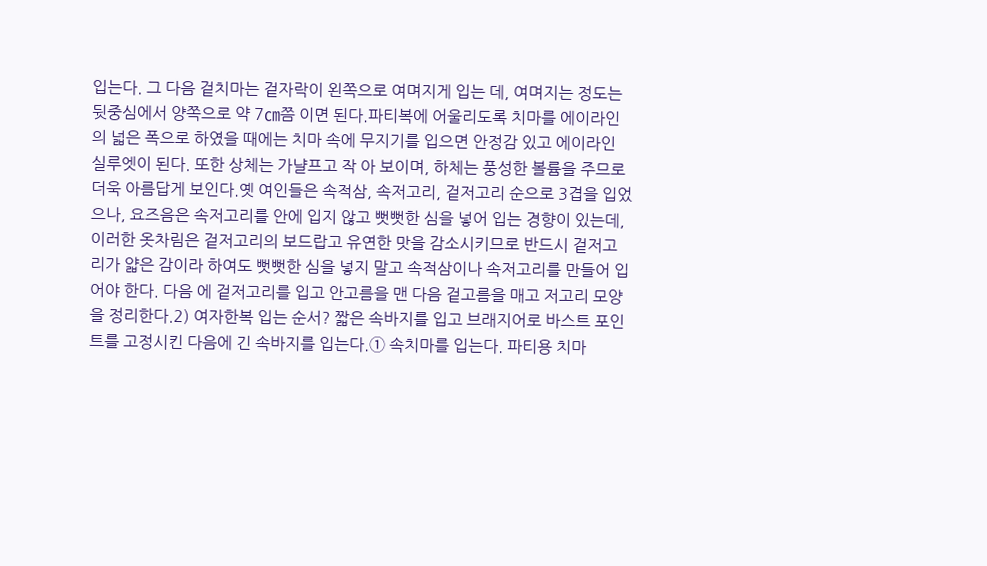입는다. 그 다음 겉치마는 겉자락이 왼쪽으로 여며지게 입는 데, 여며지는 정도는 뒷중심에서 양쪽으로 약 7㎝쯤 이면 된다.파티복에 어울리도록 치마를 에이라인의 넓은 폭으로 하였을 때에는 치마 속에 무지기를 입으면 안정감 있고 에이라인 실루엣이 된다. 또한 상체는 가냘프고 작 아 보이며, 하체는 풍성한 볼륨을 주므로 더욱 아름답게 보인다.옛 여인들은 속적삼, 속저고리, 겉저고리 순으로 3겹을 입었으나, 요즈음은 속저고리를 안에 입지 않고 뻣뻣한 심을 넣어 입는 경향이 있는데, 이러한 옷차림은 겉저고리의 보드랍고 유연한 맛을 감소시키므로 반드시 겉저고리가 얇은 감이라 하여도 뻣뻣한 심을 넣지 말고 속적삼이나 속저고리를 만들어 입어야 한다. 다음 에 겉저고리를 입고 안고름을 맨 다음 겉고름을 매고 저고리 모양을 정리한다.2) 여자한복 입는 순서? 짧은 속바지를 입고 브래지어로 바스트 포인트를 고정시킨 다음에 긴 속바지를 입는다.① 속치마를 입는다. 파티용 치마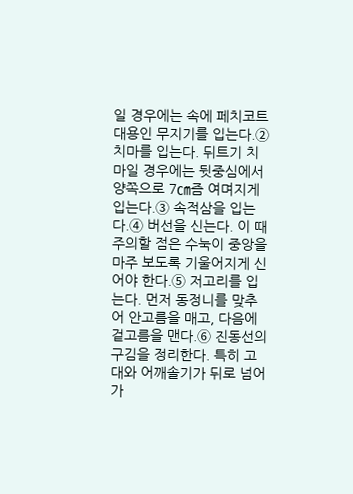일 경우에는 속에 페치코트 대용인 무지기를 입는다.② 치마를 입는다. 뒤트기 치마일 경우에는 뒷중심에서 양쪽으로 7㎝즘 여며지게 입는다.③ 속적삼을 입는다.④ 버선을 신는다. 이 때 주의할 점은 수눅이 중앙을 마주 보도록 기울어지게 신어야 한다.⑤ 저고리를 입는다. 먼저 동정니를 맞추어 안고름을 매고, 다음에 겉고름을 맨다.⑥ 진동선의 구김을 정리한다. 특히 고대와 어깨솔기가 뒤로 넘어가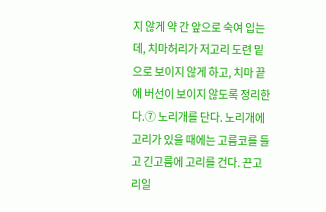지 않게 약 간 앞으로 숙여 입는데, 치마허리가 저고리 도련 밑으로 보이지 않게 하고, 치마 끝에 버선이 보이지 않도록 정리한다.⑦ 노리개를 단다. 노리개에 고리가 있을 때에는 고름코를 들고 긴고름에 고리를 건다. 끈고리일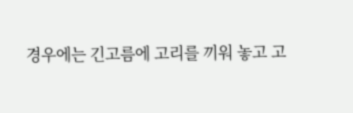경우에는 긴고름에 고리를 끼워 놓고 고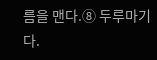름을 맨다.⑧ 두루마기다.